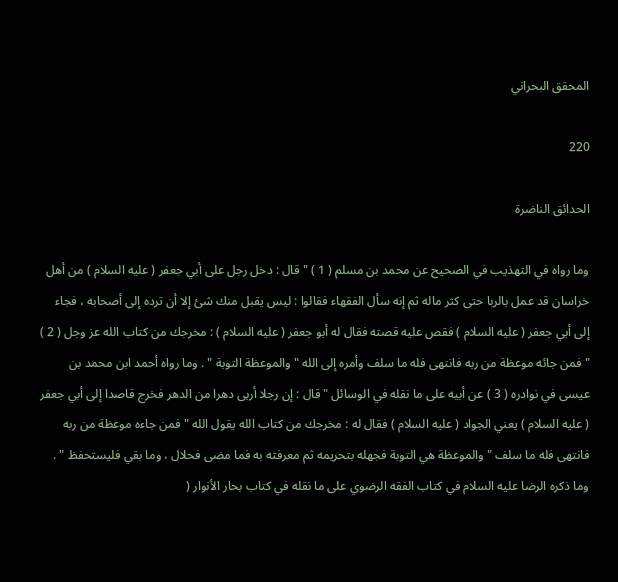المحقق البحراني

220

الحدائق الناضرة

وما رواه في التهذيب في الصحيح عن محمد بن مسلم ( 1 ) " قال : دخل رجل على أبي جعفر ( عليه السلام ) من أهل خراسان قد عمل بالربا حتى كثر ماله ثم إنه سأل الفقهاء فقالوا : ليس يقبل منك شئ إلا أن ترده إلى أصحابه ، فجاء إلى أبي جعفر ( عليه السلام ) فقص عليه قصته فقال له أبو جعفر ( عليه السلام ) : مخرجك من كتاب الله عز وجل ( 2 ) " فمن جائه موعظة من ربه فانتهى فله ما سلف وأمره إلى الله " والموعظة التوبة " . وما رواه أحمد ابن محمد بن عيسى في نوادره ( 3 ) عن أبيه على ما نقله في الوسائل " قال : إن رجلا أربى دهرا من الدهر فخرج قاصدا إلى أبي جعفر ( عليه السلام ) يعني الجواد ( عليه السلام ) فقال له : مخرجك من كتاب الله يقول الله " فمن جاءه موعظة من ربه فانتهى فله ما سلف " والموعظة هي التوبة فجهله بتحريمه ثم معرفته به فما مضى فحلال ، وما بقي فليستحفظ " . وما ذكره الرضا عليه السلام في كتاب الفقه الرضوي على ما نقله في كتاب بحار الأنوار (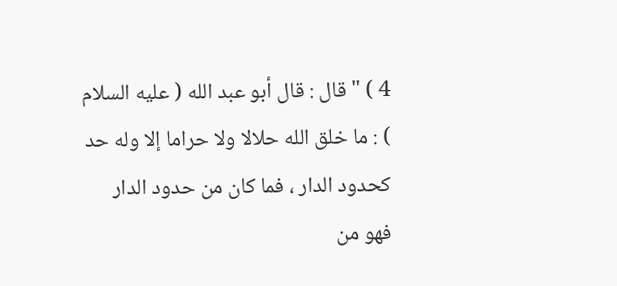4 ) " قال : قال أبو عبد الله ( عليه السلام ) : ما خلق الله حلالا ولا حراما إلا وله حد كحدود الدار ، فما كان من حدود الدار فهو من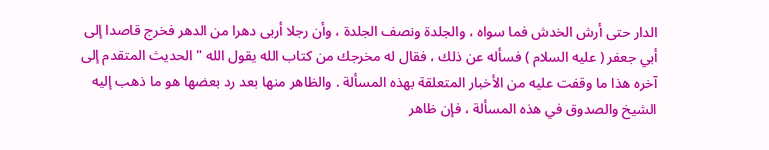الدار حتى أرش الخدش فما سواه ، والجلدة ونصف الجلدة ، وأن رجلا أربى دهرا من الدهر فخرج قاصدا إلى أبي جعفر ( عليه السلام ) فسأله عن ذلك ، فقال له مخرجك من كتاب الله يقول الله " الحديث المتقدم إلى آخره هذا ما وقفت عليه من الأخبار المتعلقة بهذه المسألة . والظاهر منها بعد رد بعضها هو ما ذهب إليه الشيخ والصدوق في هذه المسألة ، فإن ظاهر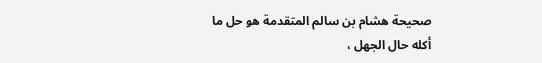صحيحة هشام بن سالم المتقدمة هو حل ما أكله حال الجهل ،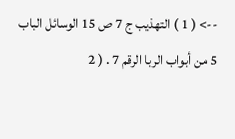--> ( 1 ) التهذيب ج 7 ص 15 الوسائل الباب 5 من أبواب الربا الرقم 7 . ( 2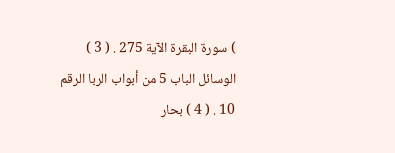) سورة البقرة الآية 275 . ( 3 ) الوسائل الباب 5 من أبواب الربا الرقم 10 . ( 4 ) بحار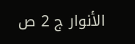الأنوار ج 2 ص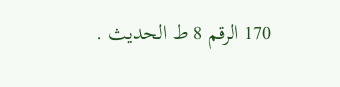170 الرقم 8 ط الحديث .